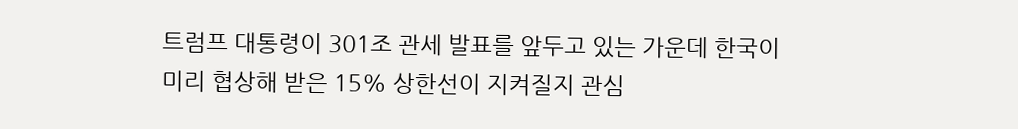트럼프 대통령이 301조 관세 발표를 앞두고 있는 가운데 한국이 미리 협상해 받은 15% 상한선이 지켜질지 관심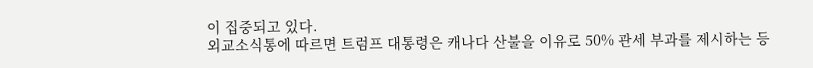이 집중되고 있다.
외교소식통에 따르면 트럼프 대통령은 캐나다 산불을 이유로 50% 관세 부과를 제시하는 등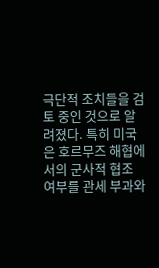극단적 조치들을 검토 중인 것으로 알려졌다. 특히 미국은 호르무즈 해협에서의 군사적 협조 여부를 관세 부과와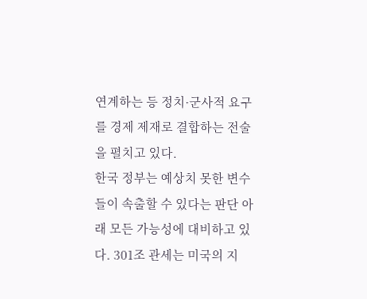연계하는 등 정치·군사적 요구를 경제 제재로 결합하는 전술을 펼치고 있다.
한국 정부는 예상치 못한 변수들이 속출할 수 있다는 판단 아래 모든 가능성에 대비하고 있다. 301조 관세는 미국의 지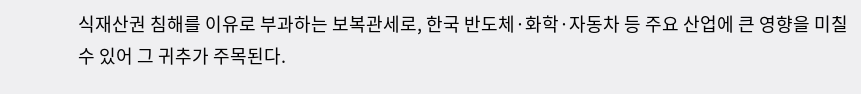식재산권 침해를 이유로 부과하는 보복관세로, 한국 반도체·화학·자동차 등 주요 산업에 큰 영향을 미칠 수 있어 그 귀추가 주목된다.